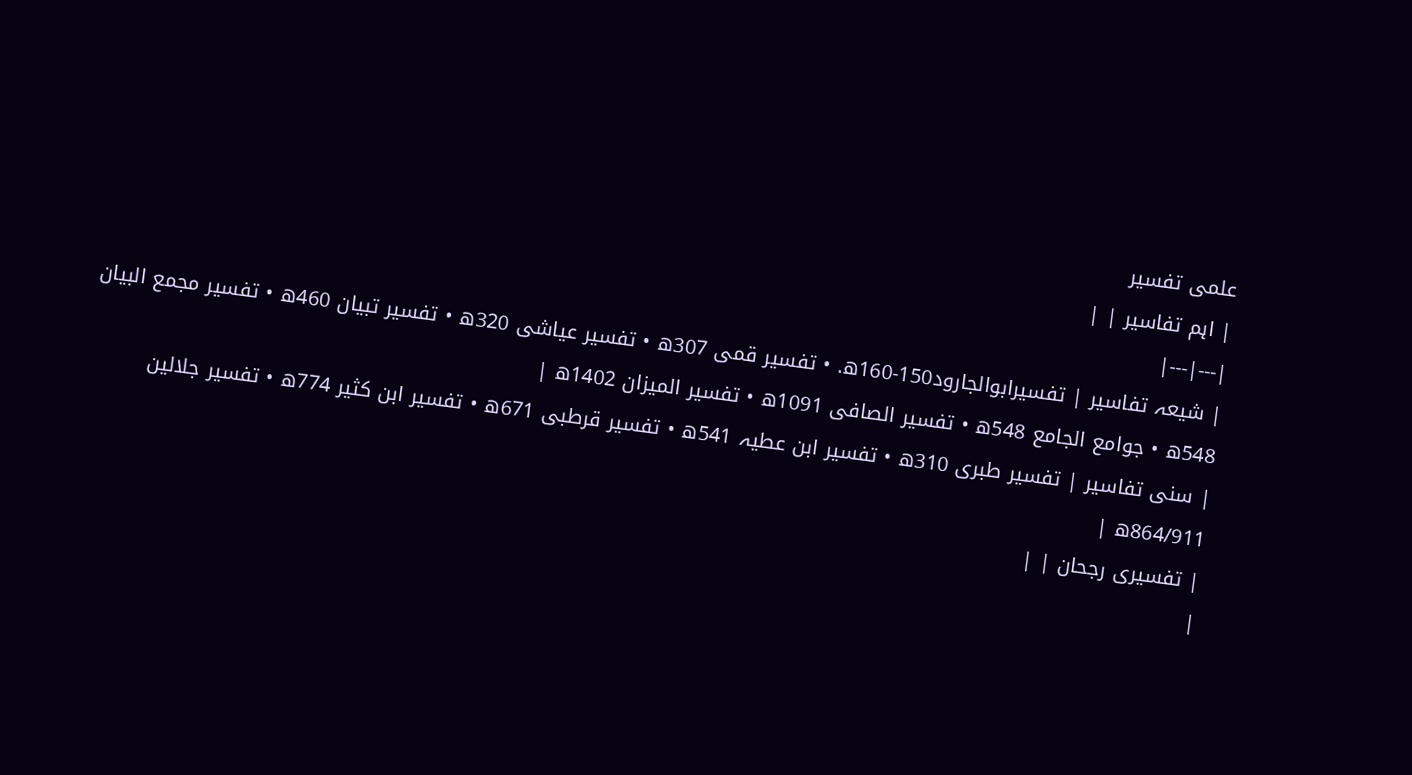علمی تفسیر
| اہم تفاسیر | |
|---|---|
| شیعہ تفاسیر | تفسیرابوالجارود150-160ھ. • تفسیر قمی 307ھ • تفسیر عیاشی 320ھ • تفسیر تبیان 460ھ • تفسیر مجمع البیان 548ھ • جوامع الجامع 548ھ • تفسیر الصافی 1091ھ • تفسیر المیزان 1402ھ |
| سنی تفاسیر | تفسیر طبری 310ھ • تفسیر ابن عطیہ 541ھ • تفسیر قرطبی 671ھ • تفسیر ابن کثیر 774ھ • تفسیر جلالین 864/911ھ |
| تفسیری رجحان | |
|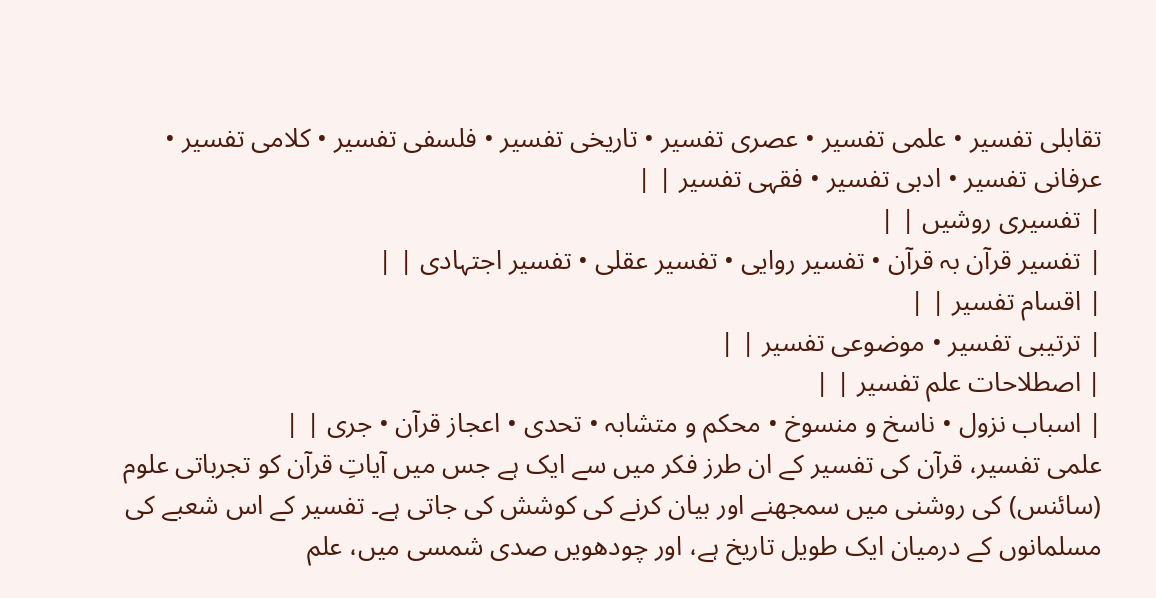تقابلی تفسیر • علمی تفسیر • عصری تفسیر • تاریخی تفسیر • فلسفی تفسیر • کلامی تفسیر • عرفانی تفسیر • ادبی تفسیر • فقہی تفسیر | |
| تفسیری روشیں | |
| تفسیر قرآن بہ قرآن • تفسیر روایی • تفسیر عقلی • تفسیر اجتہادی | |
| اقسام تفسیر | |
| ترتیبی تفسیر • موضوعی تفسیر | |
| اصطلاحات علم تفسیر | |
| اسباب نزول • ناسخ و منسوخ • محکم و متشابہ • تحدی • اعجاز قرآن • جری | |
علمی تفسیر، قرآن کی تفسیر کے ان طرز فکر میں سے ایک ہے جس میں آیاتِ قرآن کو تجرباتی علوم (سائنس) کی روشنی میں سمجھنے اور بیان کرنے کی کوشش کی جاتی ہے۔ تفسیر کے اس شعبے کی مسلمانوں کے درمیان ایک طویل تاریخ ہے، اور چودھویں صدی شمسی میں، علم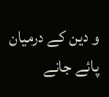و دین کے درمیان پائے جانے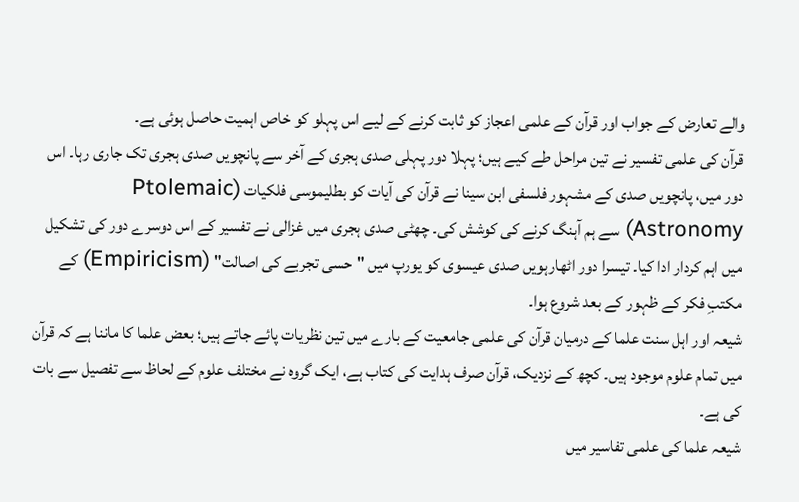والے تعارض کے جواب اور قرآن کے علمی اعجاز کو ثابت کرنے کے لیے اس پہلو کو خاص اہمیت حاصل ہوئی ہے۔
قرآن کی علمی تفسیر نے تین مراحل طے کیے ہیں؛ پہلا دور پہلی صدی ہجری کے آخر سے پانچویں صدی ہجری تک جاری رہا۔ اس دور میں، پانچویں صدی کے مشہور فلسفی ابن سینا نے قرآن کی آیات کو بطلیموسی فلکیات (Ptolemaic Astronomy) سے ہم آہنگ کرنے کی کوشش کی۔ چھٹی صدی ہجری میں غزالی نے تفسیر کے اس دوسرے دور کی تشکیل میں اہم کردار ادا کیا۔ تیسرا دور اٹھارہویں صدی عیسوی کو یورپ میں "حسی تجربے کی اصالت" (Empiricism) کے مکتبِ فکر کے ظہور کے بعد شروع ہوا۔
شیعہ اور اہل سنت علما کے درمیان قرآن کی علمی جامعیت کے بارے میں تین نظریات پائے جاتے ہیں؛ بعض علما کا ماننا ہے کہ قرآن میں تمام علوم موجود ہیں۔ کچھ کے نزدیک، قرآن صرف ہدایت کی کتاب ہے، ایک گروہ نے مختلف علوم کے لحاظ سے تفصیل سے بات کی ہے۔
شیعہ علما کی علمی تفاسیر میں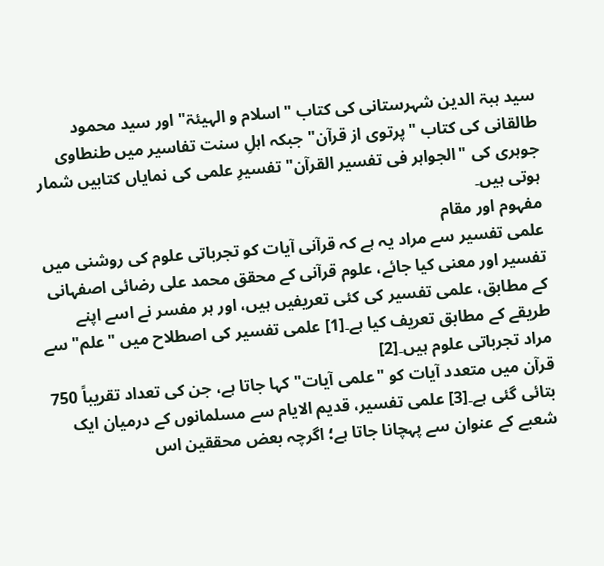سید ہبۃ الدین شہرستانی کی کتاب "اسلام و الہیئۃ" اور سید محمود طالقانی کی کتاب "پرتوی از قرآن" جبکہ اہلِ سنت تفاسیر میں طنطاوی جوہری کی "الجواہر فی تفسیر القرآن" تفسیرِ علمی کی نمایاں کتابیں شمار ہوتی ہیں۔
مفہوم اور مقام
علمی تفسیر سے مراد یہ ہے کہ قرآنی آیات کو تجرباتی علوم کی روشنی میں تفسیر اور معنی کیا جائے، علوم قرآنی کے محقق محمد علی رضائی اصفہانی کے مطابق، علمی تفسیر کی کئی تعریفیں ہیں، اور ہر مفسر نے اسے اپنے طریقے کے مطابق تعریف کیا ہے۔[1] علمی تفسیر کی اصطلاح میں "علم" سے مراد تجرباتی علوم ہیں۔[2]
قرآن میں متعدد آیات کو "علمی آیات" کہا جاتا ہے، جن کی تعداد تقریباً 750 بتائی گئی ہے۔[3] علمی تفسیر، قدیم الایام سے مسلمانوں کے درمیان ایک شعبے کے عنوان سے پہچانا جاتا ہے؛ اگرچہ بعض محققین اس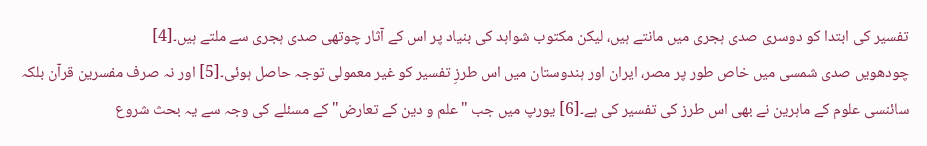تفسیر کی ابتدا کو دوسری صدی ہجری میں مانتے ہیں، لیکن مکتوب شواہد کی بنیاد پر اس کے آثار چوتھی صدی ہجری سے ملتے ہیں۔[4]
چودھویں صدی شمسی میں خاص طور پر مصر، ایران اور ہندوستان میں اس طرزِ تفسیر کو غیر معمولی توجہ حاصل ہوئی۔[5] اور نہ صرف مفسرین قرآن بلکہ سائنسی علوم کے ماہرین نے بھی اس طرز کی تفسیر کی ہے۔[6] یورپ میں جب "علم و دین کے تعارض" کے مسئلے کی وجہ سے یہ بحث شروع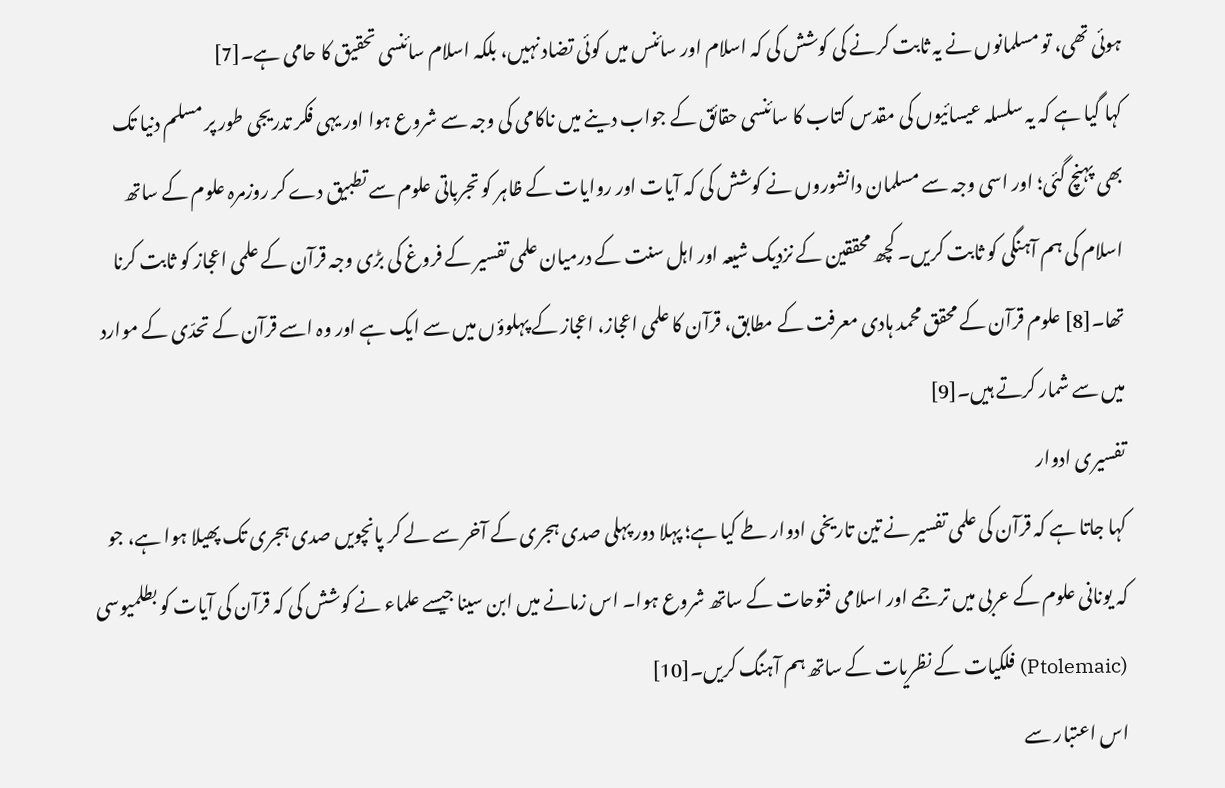ہوئی تھی، تو مسلمانوں نے یہ ثابت کرنے کی کوشش کی کہ اسلام اور سائنس میں کوئی تضاد نہیں، بلکہ اسلام سائنسی تحقیق کا حامی ہے۔[7]
کہا گیا ہے کہ یہ سلسلہ عیسائیوں کی مقدس کتاب کا سائنسی حقائق کے جواب دینے میں ناکامی کی وجہ سے شروع ہوا اور یہی فکر تدریجی طور پر مسلم دنیا تک بھی پہنچ گئی؛ اور اسی وجہ سے مسلمان دانشوروں نے کوشش کی کہ آیات اور روایات کے ظاہر کو تجرباتی علوم سے تطبیق دے کر روزمرہ علوم کے ساتھ اسلام کی ہم آہنگی کو ثابت کریں۔ کچھ محققین کے نزدیک شیعہ اور اہل سنت کے درمیان علمی تفسیر کے فروغ کی بڑی وجہ قرآن کے علمی اعجاز کو ثابت کرنا تھا۔[8] علوم قرآن کے محقق محمد ہادی معرفت کے مطابق، قرآن کا علمی اعجاز، اعجاز کے پہلوؤں میں سے ایک ہے اور وہ اسے قرآن کے تحدّی کے موارد میں سے شمار کرتے ہیں۔[9]
تفسیری ادوار
کہا جاتا ہے کہ قرآن کی علمی تفسیر نے تین تاریخی ادوار طے کیا ہے؛ پہلا دور پہلی صدی ہجری کے آخر سے لے کر پانچویں صدی ہجری تک پھیلا ہوا ہے، جو کہ یونانی علوم کے عربی میں ترجمے اور اسلامی فتوحات کے ساتھ شروع ہوا۔ اس زمانے میں ابن سینا جیسے علماء نے کوشش کی کہ قرآن کی آیات کو بطلمیوسی (Ptolemaic) فلکیات کے نظریات کے ساتھ ہم آہنگ کریں۔[10]
اس اعتبار سے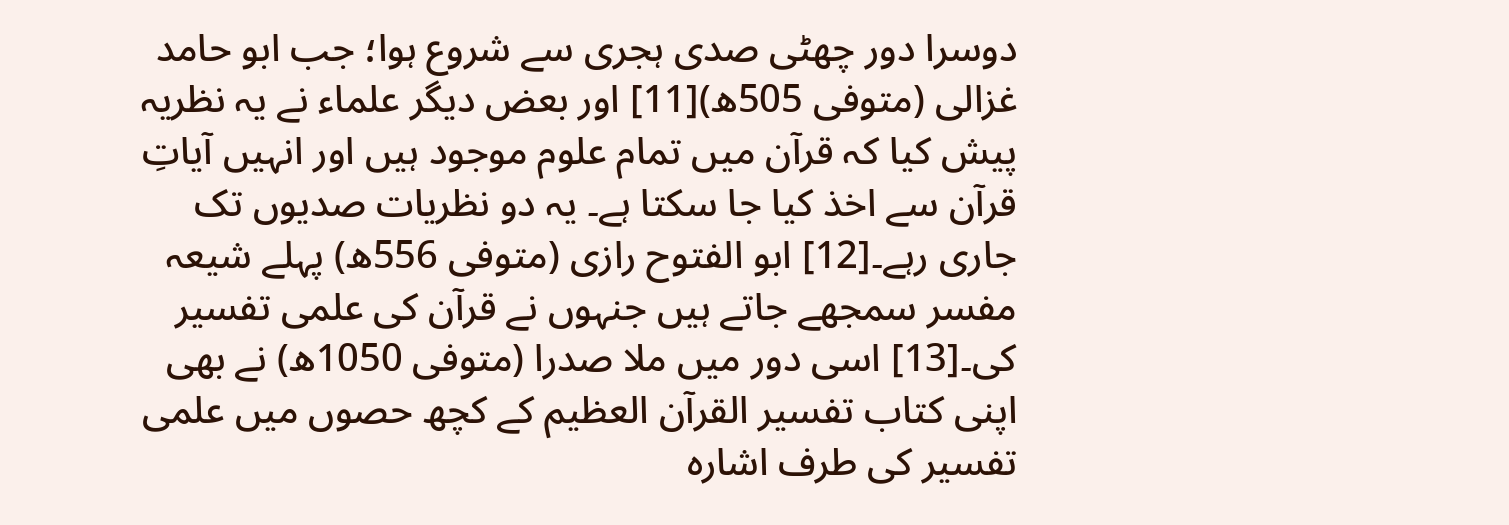دوسرا دور چھٹی صدی ہجری سے شروع ہوا؛ جب ابو حامد غزالی (متوفی 505ھ)[11] اور بعض دیگر علماء نے یہ نظریہ پیش کیا کہ قرآن میں تمام علوم موجود ہیں اور انہیں آیاتِ قرآن سے اخذ کیا جا سکتا ہے۔ یہ دو نظریات صدیوں تک جاری رہے۔[12] ابو الفتوح رازی (متوفی 556ھ) پہلے شیعہ مفسر سمجھے جاتے ہیں جنہوں نے قرآن کی علمی تفسیر کی۔[13] اسی دور میں ملا صدرا (متوفی 1050ھ) نے بھی اپنی کتاب تفسیر القرآن العظیم کے کچھ حصوں میں علمی تفسیر کی طرف اشارہ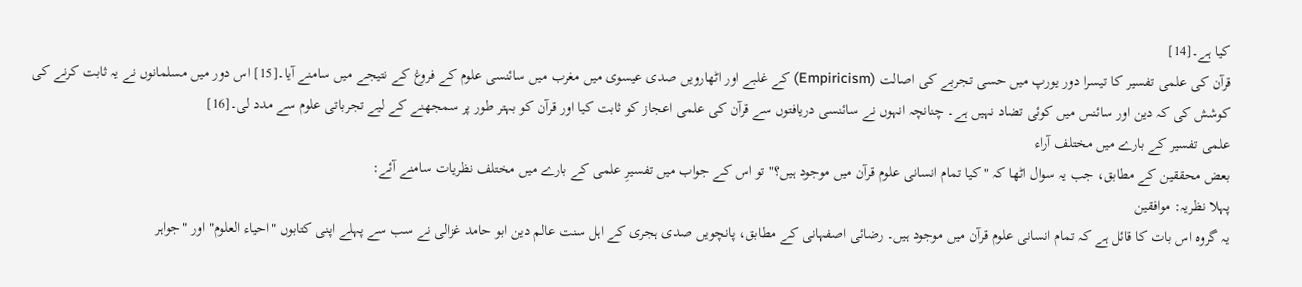کیا ہے۔[14]
قرآن کی علمی تفسیر کا تیسرا دور یورپ میں حسی تجربے کی اصالت (Empiricism) کے غلبے اور اٹھارویں صدی عیسوی میں مغرب میں سائنسی علوم کے فروغ کے نتیجے میں سامنے آیا۔[15] اس دور میں مسلمانوں نے یہ ثابت کرنے کی کوشش کی کہ دین اور سائنس میں کوئی تضاد نہیں ہے۔ چنانچہ انہوں نے سائنسی دریافتوں سے قرآن کی علمی اعجاز کو ثابت کیا اور قرآن کو بہتر طور پر سمجھنے کے لیے تجرباتی علوم سے مدد لی۔[16]
علمی تفسیر کے بارے میں مختلف آراء
بعض محققین کے مطابق، جب یہ سوال اٹھا کہ "کیا تمام انسانی علوم قرآن میں موجود ہیں؟" تو اس کے جواب میں تفسیرِ علمی کے بارے میں مختلف نظریات سامنے آئے:
پہلا نظریہ: موافقین
یہ گروہ اس بات کا قائل ہے کہ تمام انسانی علوم قرآن میں موجود ہیں۔ رضائی اصفہانی کے مطابق، پانچویں صدی ہجری کے اہل سنت عالم دین ابو حامد غزالی نے سب سے پہلے اپنی کتابوں "احیاء العلوم" اور "جواہر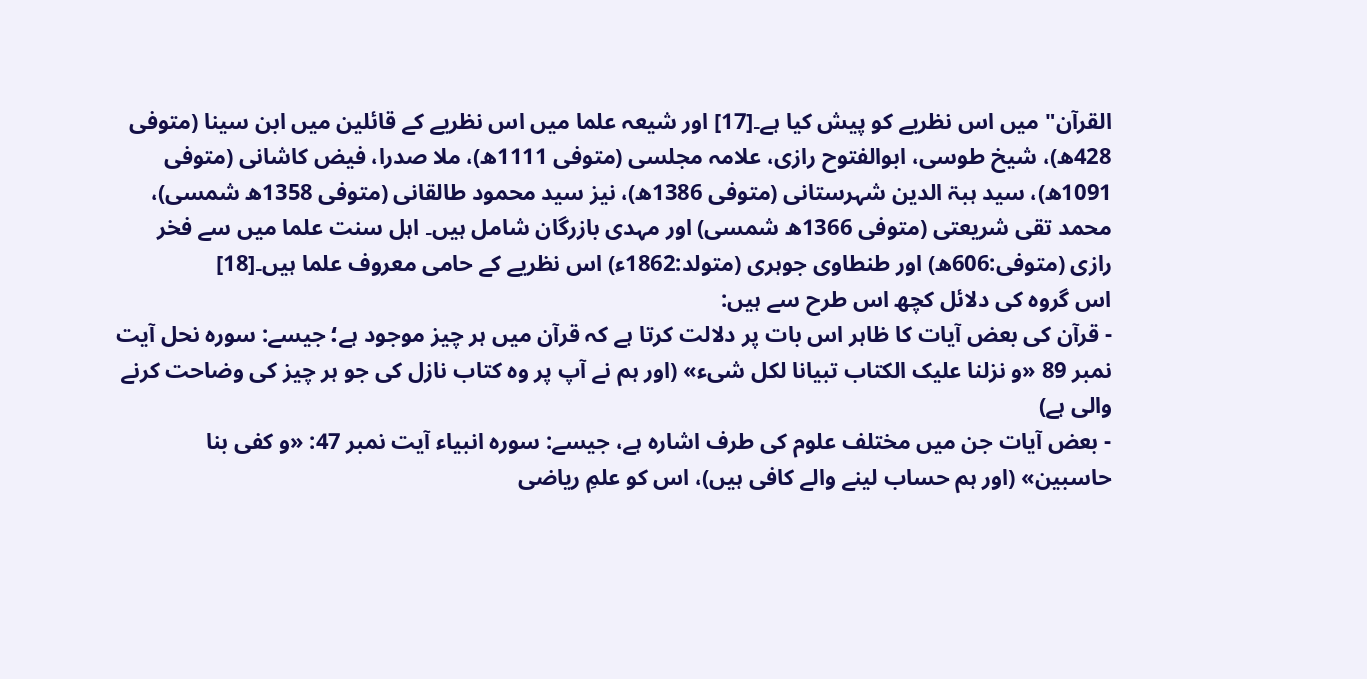القرآن" میں اس نظریے کو پیش کیا ہے۔[17] اور شیعہ علما میں اس نظریے کے قائلین میں ابن سینا (متوفی 428ھ)، شیخ طوسی، ابوالفتوح رازی، علامہ مجلسی (متوفی 1111ھ)، ملا صدرا، فیض کاشانی (متوفی 1091ھ)، سید ہبۃ الدین شہرستانی (متوفی 1386ھ)، نیز سید محمود طالقانی (متوفی 1358ھ شمسی)، محمد تقی شریعتی (متوفی 1366ھ شمسی) اور مہدی بازرگان شامل ہیں۔ اہل سنت علما میں سے فخر رازی (متوفی:606ھ) اور طنطاوی جوہری (متولد:1862ء) اس نظریے کے حامی معروف علما ہیں۔[18]
اس گروہ کی دلائل کچھ اس طرح سے ہیں:
- قرآن کی بعض آیات کا ظاہر اس بات پر دلالت کرتا ہے کہ قرآن میں ہر چیز موجود ہے؛ جیسے: سورہ نحل آیت نمبر 89 «و نزلنا علیک الکتاب تبیانا لکل شیء» (اور ہم نے آپ پر وہ کتاب نازل کی جو ہر چیز کی وضاحت کرنے والی ہے)
- بعض آیات جن میں مختلف علوم کی طرف اشارہ ہے، جیسے: سورہ انبیاء آیت نمبر 47: «و کفی بنا حاسبین» (اور ہم حساب لینے والے کافی ہیں)، اس کو علمِ ریاضی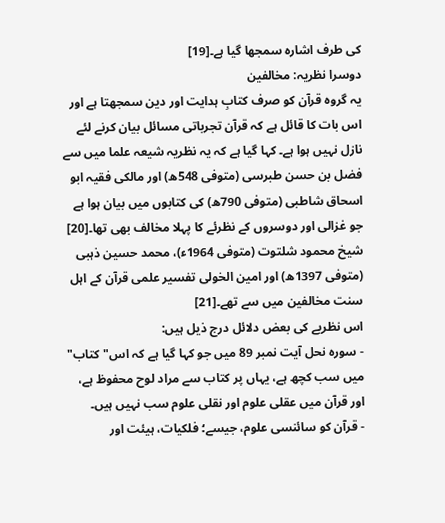کی طرف اشارہ سمجھا گیا ہے۔[19]
دوسرا نظریہ: مخالفین
یہ گروہ قرآن کو صرف کتابِ ہدایت اور دین سمجھتا ہے اور اس بات کا قائل ہے کہ قرآن تجرباتی مسائل بیان کرنے لئے نازل نہیں ہوا ہے۔ کہا گیا ہے کہ یہ نظریہ شیعہ علما میں سے فضل بن حسن طبرسی (متوفی 548ھ) اور مالکی فقیہ ابو اسحاق شاطبی (متوفی 790ھ) کی کتابوں میں بیان ہوا ہے جو غزالی اور دوسروں کے نظرئے کا پہلا مخالف بھی تھا۔[20] شیخ محمود شلتوت (متوفی 1964ء)، محمد حسین ذہبی (متوفی 1397ھ) اور امین الخولی تفسیر علمی قرآن کے اہل سنت مخالفین میں سے تھے۔[21]
اس نظریے کی بعض دلائل درج ذیل ہیں:
- سورہ نحل آیت نمبر 89 میں جو کہا گیا ہے کہ اس"کتاب" میں سب کچھ ہے، یہاں پر کتاب سے مراد لوح محفوظ ہے، اور قرآن میں عقلی علوم اور نقلی علوم سب نہیں ہیں۔
- قرآن کو سائنسی علوم، جیسے؛ فلکیات، ہیئت اور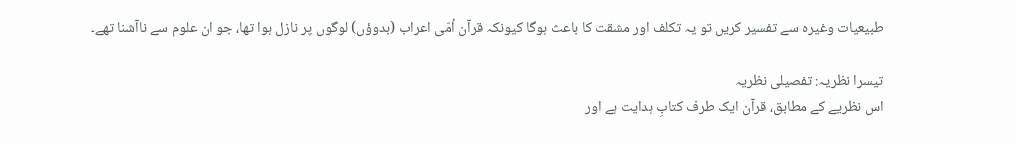طبیعیات وغیرہ سے تفسیر کریں تو یہ تکلف اور مشقت کا باعث ہوگا کیونکہ قرآن اُمّی اعراب (بدوؤں) لوگوں پر نازل ہوا تھا، جو ان علوم سے ناآشنا تھے۔

تیسرا نظریہ: تفصیلی نظریہ
اس نظریے کے مطابق، قرآن ایک طرف کتابِ ہدایت ہے اور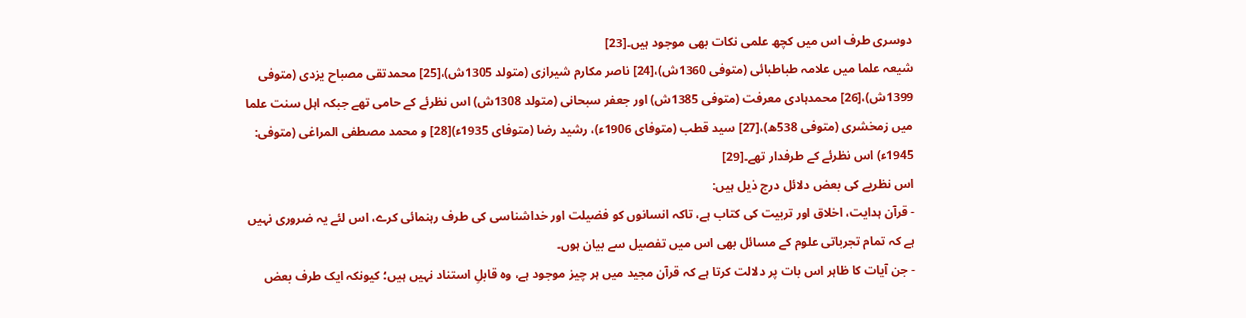دوسری طرف اس میں کچھ علمی نکات بھی موجود ہیں۔[23]
شیعہ علما میں علامہ طباطبائی (متوفی 1360ش)،[24] ناصر مکارم شیرازی (متولد 1305ش)،[25] محمدتقی مصباح یزدی (متوفی 1399ش)،[26] محمدہادی معرفت (متوفی 1385ش) اور جعفر سبحانی (متولد 1308ش) اس نظرئے کے حامی تھے جبکہ اہل سنت علما میں زمخشری (متوفی 538ھ)،[27] سید قطب (متوفای 1906ء)، رشید رضا (متوفای 1935ء)[28] و محمد مصطفی المراغی (متوفی: 1945ء) اس نظرئے کے طرفدار تھے۔[29]
اس نظریے کی بعض دلائل درج ذیل ہیں:
- قرآن ہدایت، اخلاق اور تربیت کی کتاب ہے، تاکہ انسانوں کو فضیلت اور خداشناسی کی طرف رہنمائی کرے، اس لئے یہ ضروری نہیں ہے کہ تمام تجرباتی علوم کے مسائل بھی اس میں تفصیل سے بیان ہوں۔
- جن آیات کا ظاہر اس بات پر دلالت کرتا ہے کہ قرآن مجید میں ہر چیز موجود ہے، وہ قابلِ استناد نہیں ہیں؛ کیونکہ ایک طرف بعض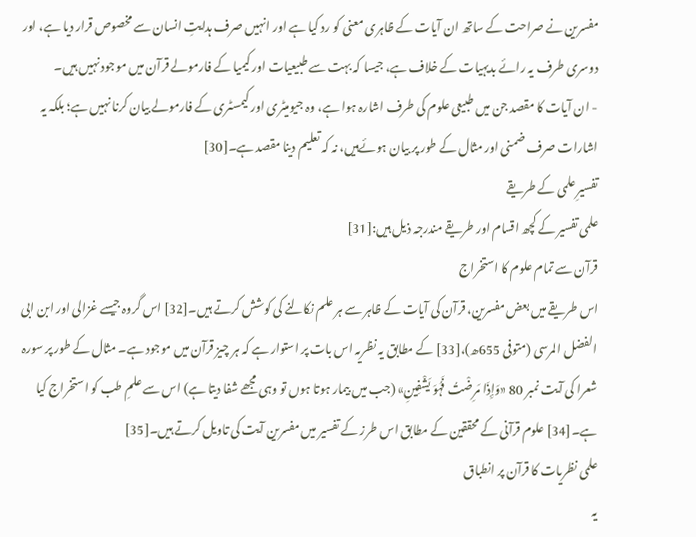مفسرین نے صراحت کے ساتھ ان آیات کے ظاہری معنی کو رد کیا ہے اور انہیں صرف ہدایتِ انسان سے مخصوص قرار دیا ہے، اور دوسری طرف یہ رائے بدیہیات کے خلاف ہے، جیسا کہ بہت سے طبیعیات اور کیمیا کے فارمولے قرآن میں موجود نہیں ہیں۔
- ان آیات کا مقصد جن میں طبیعی علوم کی طرف اشارہ ہوا ہے، وہ جیومیٹری اور کیمسٹری کے فارمولے بیان کرنا نہیں ہے؛ بلکہ یہ اشارات صرف ضمنی اور مثال کے طور پر بیان ہوئےہیں، نہ کہ تعلیم دینا مقصد ہے۔[30]
تفسیرِ علمی کے طریقے
علمی تفسیر کے کچھ اقسام اور طریقے مندرجہ ذیل ہیں:[31]
قرآن سے تمام علوم کا استخراج
اس طریقے میں بعض مفسرین، قرآن کی آیات کے ظاہر سے ہر علم نکالنے کی کوشش کرتے ہیں۔[32] اس گروہ جیسے غزالی اور ابن ابی الفضل المرسی (متوفی 655ھ)،[33] کے مطابق یہ نظریہ اس بات پر استوار ہے کہ ہر چیز قرآن میں موجود ہے۔ مثال کے طور پر سورہ شعرا کی آیت نمبر 80 «وَإِذَا مَرِضْتُ فَہُوَ یَشْفِینِ» (جب میں بیمار ہوتا ہوں تو وہی مجھے شفا دیتا ہے) اس سے علمِ طب کو استخراج کیا ہے۔[34] علوم قرآنی کے محققین کے مطابق اس طرز کے تفسیر میں مفسرین آیت کی تاویل کرتے ہیں۔[35]
علمی نظریات کا قرآن پر انطباق
یہ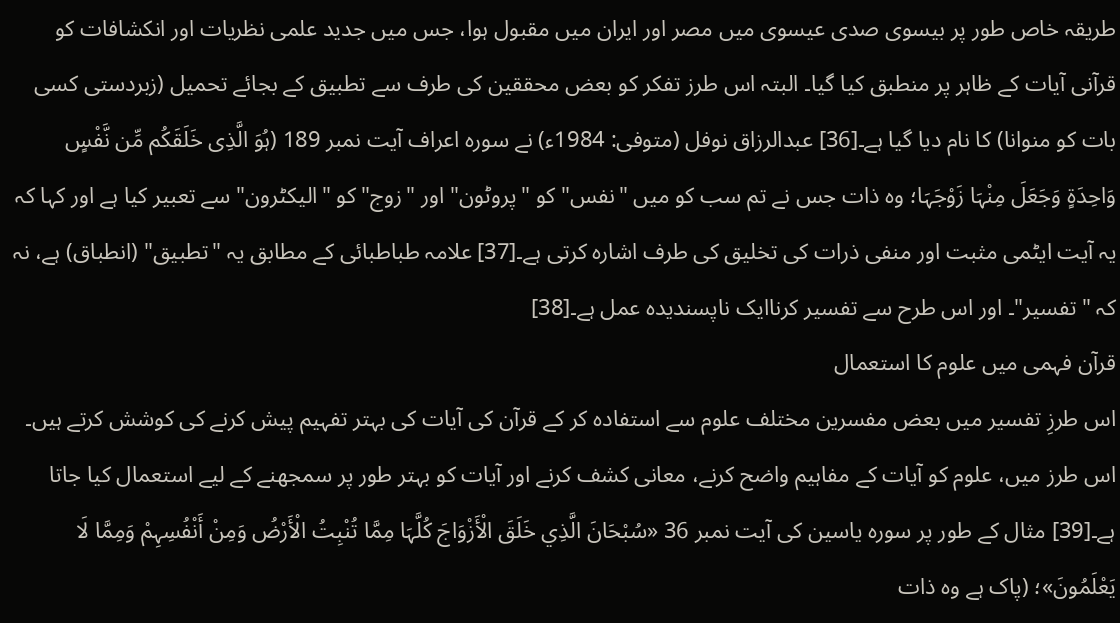طریقہ خاص طور پر بیسوی صدی عیسوی میں مصر اور ایران میں مقبول ہوا، جس میں جدید علمی نظریات اور انکشافات کو قرآنی آیات کے ظاہر پر منطبق کیا گیا۔ البتہ اس طرز تفکر کو بعض محققین کی طرف سے تطبیق کے بجائے تحمیل (زبردستی کسی بات کو منوانا) کا نام دیا گیا ہے۔[36] عبدالرزاق نوفل (متوفی: 1984ء) نے سورہ اعراف آیت نمبر 189 (ہُوَ الَّذِی خَلَقَكُم مِّن نَّفْسٍ وَاحِدَۃٍ وَجَعَلَ مِنْہَا زَوْجَہَا؛ وہ ذات جس نے تم سب کو میں "نفس" کو "پروٹون" اور "زوج" کو "الیکٹرون" سے تعبیر کیا ہے اور کہا کہ یہ آیت ایٹمی مثبت اور منفی ذرات کی تخلیق کی طرف اشارہ کرتی ہے۔[37] علامہ طباطبائی کے مطابق یہ "تطبیق" (انطباق) ہے، نہ کہ "تفسیر"۔ اور اس طرح سے تفسیر کرناایک ناپسندیدہ عمل ہے۔[38]
قرآن فہمی میں علوم کا استعمال
اس طرزِ تفسیر میں بعض مفسرین مختلف علوم سے استفادہ کر کے قرآن کی آیات کی بہتر تفہیم پیش کرنے کی کوشش کرتے ہیں۔ اس طرز میں، علوم کو آیات کے مفاہیم واضح کرنے، معانی کشف کرنے اور آیات کو بہتر طور پر سمجھنے کے لیے استعمال کیا جاتا ہے۔[39] مثال کے طور پر سورہ یاسین کی آیت نمبر 36 «سُبْحَانَ الَّذِي خَلَقَ الْأَزْوَاجَ كُلَّہَا مِمَّا تُنْبِتُ الْأَرْضُ وَمِنْ أَنْفُسِہِمْ وَمِمَّا لَا يَعْلَمُونَ»؛ (پاک ہے وہ ذات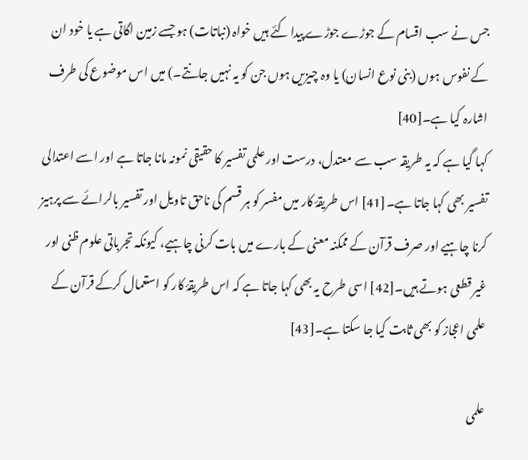جس نے سب اقسام کے جوڑے جوڑے پیدا کئے ہیں خواہ (نباتات) ہو جسے زمین اگاتی ہے یا خود ان کے نفوس ہوں (بنی نوع انسان) یا وہ چیزیں ہوں جن کو یہ نہیں جانتے۔) میں اس موضوع کی طرف اشارہ کیا ہے۔[40]
کہا گیا ہے کہ یہ طریقہ سب سے معتدل، درست اور علمی تفسیر کا حقیقی نمونہ مانا جاتا ہے اور اسے اعتدالی تفسیر بھی کہا جاتا ہے۔[41] اس طریقۂ کار میں مفسر کو ہر قسم کی ناحق تاویل اور تفسیر بالرائے سے پرہیز کرنا چاہیے اور صرف قرآن کے ممکنہ معنی کے بارے میں بات کرنی چاہیے، کیونکہ تجرباتی علوم ظنی اور غیر قطعی ہوتے ہیں۔[42] اسی طرح یہ بھی کہا جاتا ہے کہ اس طریقۂ کار کو استعمال کرکے قرآن کے علمی اعجاز کو بھی ثابت کیا جا سکتا ہے۔[43]

علمی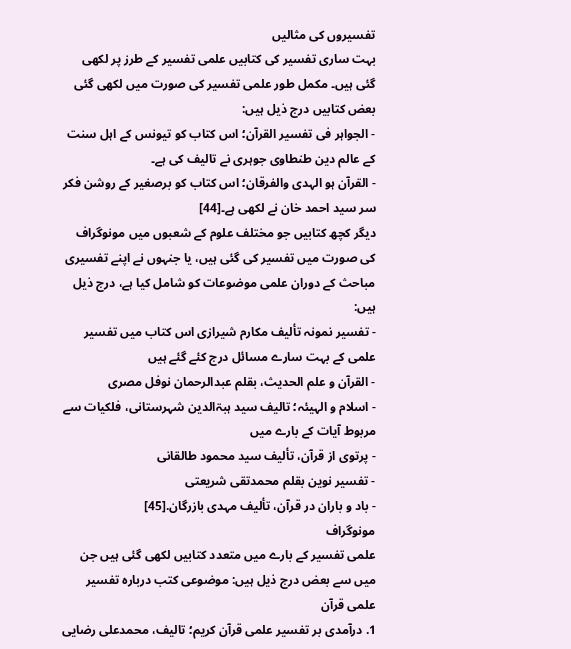تفسیروں کی مثالیں
بہت ساری تفسیر کی کتابیں علمی تفسیر کے طرز پر لکھی گئی ہیں۔ مکمل طور علمی تفسیر کی صورت میں لکھی گئی بعض کتابیں درج ذیل ہیں:
- الجواہر فی تفسیر القرآن؛ اس کتاب کو تیونس کے اہل سنت کے عالم دین طنطاوی جوہری نے تالیف کی ہے۔
- القرآن ہو الہدی والفرقان؛ اس کتاب کو برصغیر کے روشن فکر سر سید احمد خان نے لکھی ہے۔[44]
دیگر کچھ کتابیں جو مختلف علوم کے شعبوں میں مونوگراف کی صورت میں تفسیر کی گئی ہیں، یا جنہوں نے اپنے تفسیری مباحث کے دوران علمی موضوعات کو شامل کیا ہے، درج ذیل ہیں:
- تفسیر نمونہ تألیف مکارم شیرازی اس کتاب میں تفسیر علمی کے بہت سارے مسائل درج کئے گئے ہیں
- القرآن و علم الحدیث، بقلم عبدالرحمان نوفل مصری
- اسلام و الہیئہ؛ تالیف سید ہبۃالدین شہرستانی، فلکیات سے مربوط آیات کے بارے میں
- پرتوی از قرآن، تألیف سید محمود طالقانی
- تفسیر نوین بقلم محمدتقی شریعتی
- باد و باران در قرآن، تألیف مہدی بازرگان.[45]
مونوگراف
علمی تفسیر کے بارے میں متعدد کتابیں لکھی گئی ہیں جن میں سے بعض درج ذیل ہیں: موضوعی کتب دربارہ تفسیر علمی قرآن
1. درآمدی بر تفسیر علمی قرآن کریم؛ تالیف، محمدعلی رضایی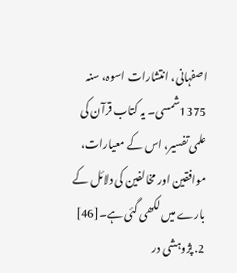اصفہانی، انتشارات اسوہ، سنہ 1375شمسی۔ یہ کتاب قرآن کی علمی تفسیر، اس کے معیارات، موافقین اور مخالفین کی دلائل کے بارے میں لکھی گئی ہے۔[46]
2. پژوہشی در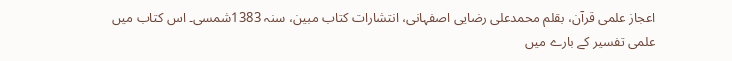اعجاز علمی قرآن، بقلم محمدعلی رضایی اصفہانی، انتشارات کتاب مبین، سنہ 1383شمسی۔ اس کتاب میں علمی تفسیر کے بارے میں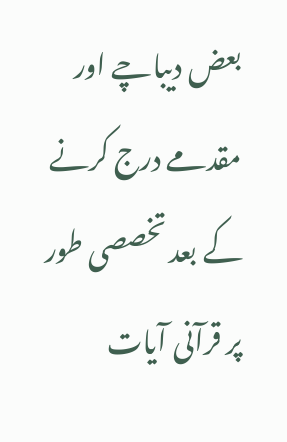بعض دیباچے اور مقدمے درج کرنے کے بعد تخصصی طور پر قرآنی آیات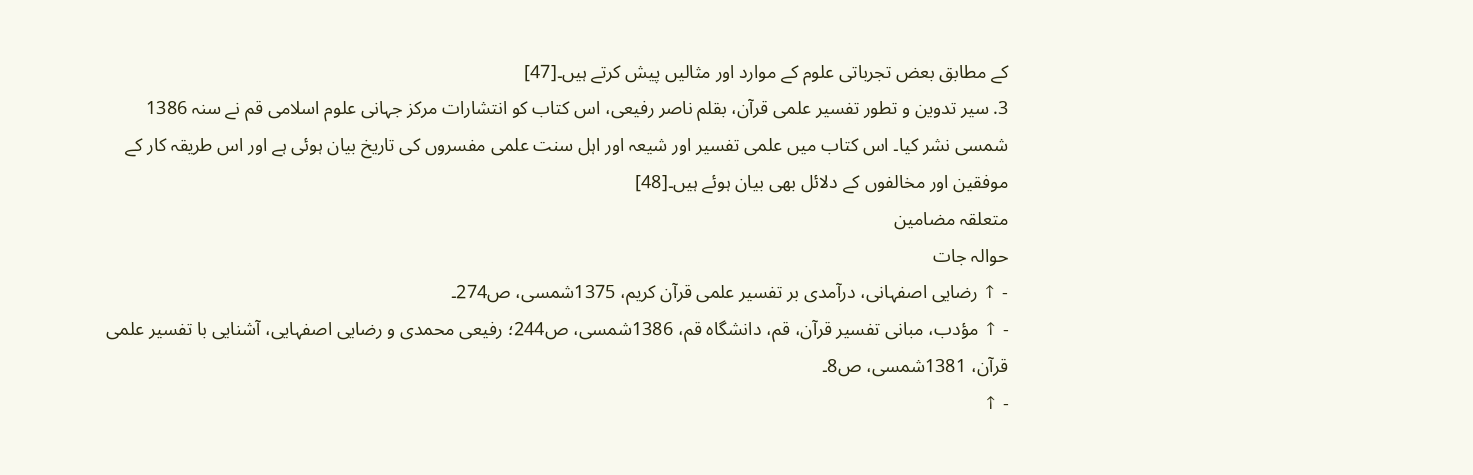کے مطابق بعض تجرباتی علوم کے موارد اور مثالیں پیش کرتے ہیں۔[47]
3. سیر تدوین و تطور تفسیر علمی قرآن، بقلم ناصر رفیعی، اس کتاب کو انتشارات مرکز جہانی علوم اسلامی قم نے سنہ 1386 شمسی نشر کیا۔ اس کتاب میں علمی تفسیر اور شیعہ اور اہل سنت علمی مفسروں کی تاریخ بیان ہوئی ہے اور اس طریقہ کار کے موفقین اور مخالفوں کے دلائل بھی بیان ہوئے ہیں۔[48]
متعلقہ مضامین
حوالہ جات
- ↑ رضایی اصفہانی، درآمدی بر تفسیر علمی قرآن کریم، 1375شمسی، ص274۔
- ↑ مؤدب، مبانی تفسیر قرآن، قم، دانشگاہ قم، 1386شمسی، ص244؛ رفیعی محمدی و رضایی اصفہایی، آشنايی با تفسير علمی قرآن، 1381شمسی، ص8۔
- ↑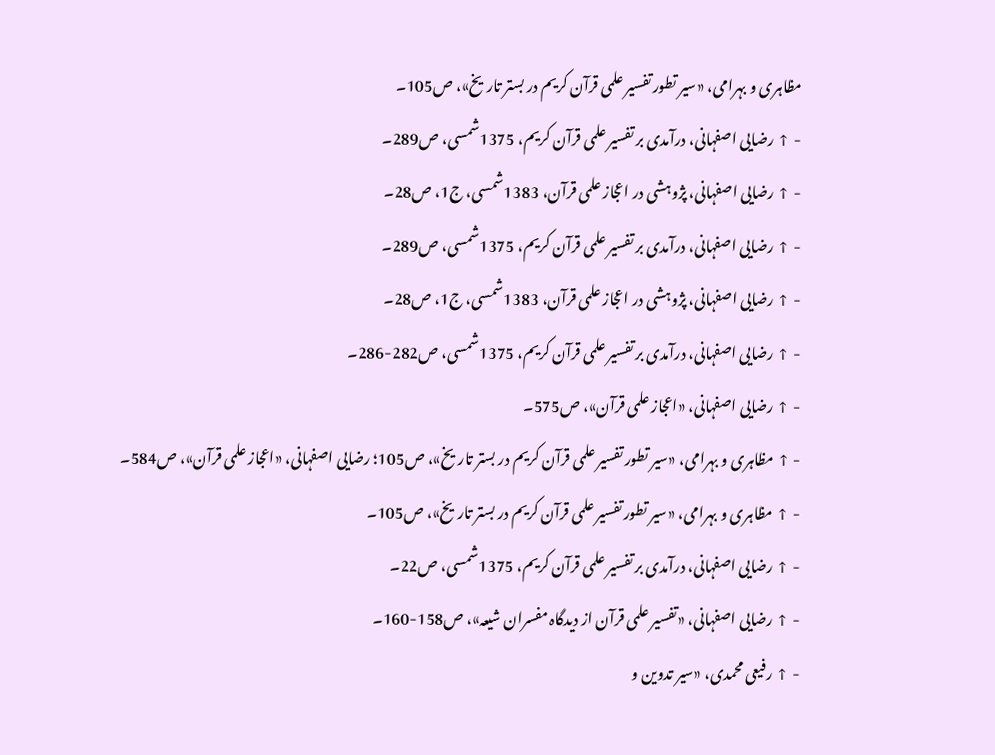مظاہری و بہرامی، «سیر تطور تفسیر علمی قرآن کریم در بستر تاریخ»، ص105۔
- ↑ رضایی اصفہانی، درآمدی بر تفسیر علمی قرآن کریم، 1375شمسی، ص289۔
- ↑ رضایی اصفہانی، پژوہشی در اعجاز علمی قرآن، 1383شمسی، ج1، ص28۔
- ↑ رضایی اصفہانی، درآمدی بر تفسیر علمی قرآن کریم، 1375شمسی، ص289۔
- ↑ رضایی اصفہانی، پژوہشی در اعجاز علمی قرآن، 1383شمسی، ج1، ص28۔
- ↑ رضایی اصفہانی، درآمدی بر تفسیر علمی قرآن کریم، 1375شمسی، ص282-286۔
- ↑ رضایی اصفہانی، «اعجاز علمی قرآن»، ص575۔
- ↑ مظاہری و بہرامی، «سیر تطور تفسیر علمی قرآن کریم در بستر تاریخ»، ص105؛ رضایی اصفہانی، «اعجاز علمی قرآن»، ص584۔
- ↑ مظاہری و بہرامی، «سیر تطور تفسیر علمی قرآن کریم در بستر تاریخ»، ص105۔
- ↑ رضایی اصفہانی، درآمدی بر تفسیر علمی قرآن کریم، 1375شمسی، ص22۔
- ↑ رضایی اصفہانی، «تفسیر علمی قرآن از دیدگاہ مفسران شیعہ»، ص158-160۔
- ↑ رفیعی محمدی، «سیر تدوین و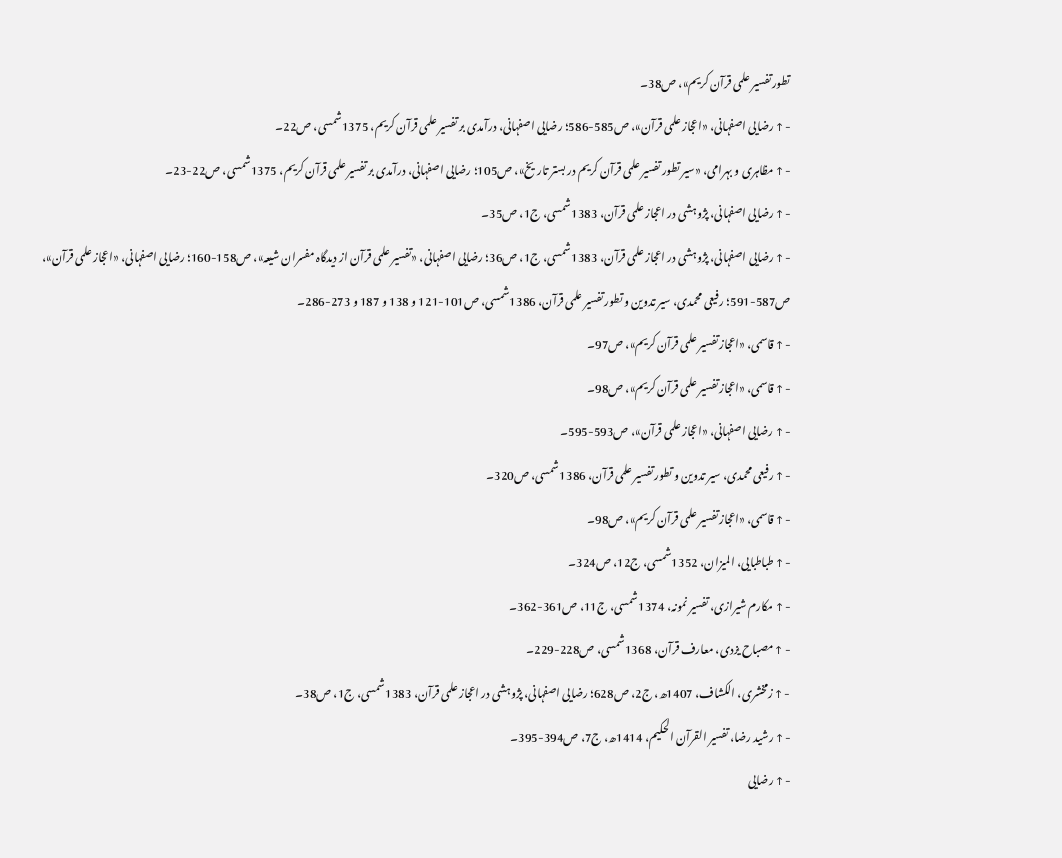تطور تفسیر علمی قرآن کریم»، ص38۔
- ↑ رضایی اصفہانی، «اعجاز علمی قرآن»، ص585-586؛ رضایی اصفہانی، درآمدی بر تفسیر علمی قرآن کریم، 1375شمسی، ص22۔
- ↑ مظاہری و بہرامی، «سیر تطور تفسیر علمی قرآن کریم در بستر تاریخ»، ص105؛ رضایی اصفہانی، درآمدی بر تفسیر علمی قرآن کریم، 1375شمسی، ص22-23۔
- ↑ رضایی اصفہانی، پژوہشی در اعجاز علمی قرآن، 1383شمسی، ج1، ص35۔
- ↑ رضایی اصفہانی، پژوہشی در اعجاز علمی قرآن، 1383شمسی، ج1، ص36؛ رضایی اصفہانی، «تفسیر علمی قرآن از دیدگاہ مفسران شیعہ»، ص158-160؛ رضایی اصفہانی، «اعجاز علمی قرآن»، ص587-591؛ رفیعی محمدی، سیر تدوین و تطور تفسیر علمی قرآن، 1386شمسی، ص101-121 و 138 و 187 و 273-286۔
- ↑ قاسمی، «اعجاز تفسیر علمی قرآن کریم»، ص97۔
- ↑ قاسمی، «اعجاز تفسیر علمی قرآن کریم»، ص98۔
- ↑ رضایی اصفہانی، «اعجاز علمی قرآن»، ص593-595۔
- ↑ رفیعی محمدی، سیر تدوین و تطور تفسیر علمی قرآن، 1386شمسی، ص320۔
- ↑ قاسمی، «اعجاز تفسیر علمی قرآن کریم»، ص98۔
- ↑ طباطبایی، المیزان، 1352شمسی، ج12، ص324۔
- ↑ مکارم شیرازی، تفسیر نمونہ، 1374شمسی، ج11، ص361-362۔
- ↑ مصباح یزدی، معارف قرآن، 1368شمسی، ص228-229۔
- ↑ زمخشری، الکشاف، 1407ھ، ج2، ص628؛ رضایی اصفہانی، پژوہشی در اعجاز علمی قرآن، 1383شمسی، ج1، ص38۔
- ↑ رشید رضا، تفسیر القرآن الحکیم، 1414ھ، ج7، ص394-395۔
- ↑ رضایی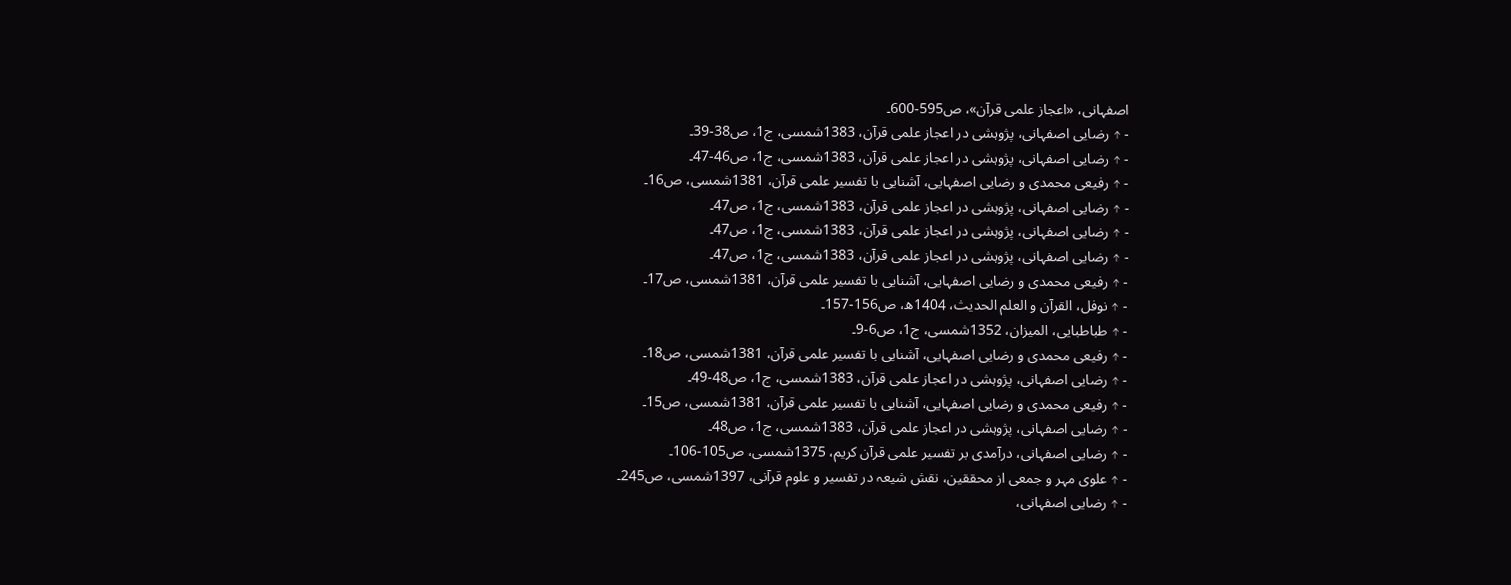اصفہانی، «اعجاز علمی قرآن»، ص595-600۔
- ↑ رضایی اصفہانی، پژوہشی در اعجاز علمی قرآن، 1383شمسی، ج1، ص38-39۔
- ↑ رضایی اصفہانی، پژوہشی در اعجاز علمی قرآن، 1383شمسی، ج1، ص46-47۔
- ↑ رفیعی محمدی و رضایی اصفہایی، آشنايی با تفسير علمی قرآن، 1381شمسی، ص16۔
- ↑ رضایی اصفہانی، پژوہشی در اعجاز علمی قرآن، 1383شمسی، ج1، ص47۔
- ↑ رضایی اصفہانی، پژوہشی در اعجاز علمی قرآن، 1383شمسی، ج1، ص47۔
- ↑ رضایی اصفہانی، پژوہشی در اعجاز علمی قرآن، 1383شمسی، ج1، ص47۔
- ↑ رفیعی محمدی و رضایی اصفہایی، آشنايی با تفسير علمی قرآن، 1381شمسی، ص17۔
- ↑ نوفل، القرآن و العلم الحدیث، 1404ھ، ص156-157۔
- ↑ طباطبایی، المیزان، 1352شمسی، ج1، ص6-9۔
- ↑ رفیعی محمدی و رضایی اصفہایی، آشنايی با تفسير علمی قرآن، 1381شمسی، ص18۔
- ↑ رضایی اصفہانی، پژوہشی در اعجاز علمی قرآن، 1383شمسی، ج1، ص48-49۔
- ↑ رفیعی محمدی و رضایی اصفہایی، آشنايی با تفسير علمی قرآن، 1381شمسی، ص15۔
- ↑ رضایی اصفہانی، پژوہشی در اعجاز علمی قرآن، 1383شمسی، ج1، ص48۔
- ↑ رضایی اصفہانی، درآمدی بر تفسیر علمی قرآن کریم، 1375شمسی، ص105-106۔
- ↑ علوی مہر و جمعی از محققین، نقش شیعہ در تفسیر و علوم قرآنی، 1397شمسی، ص245۔
- ↑ رضایی اصفہانی،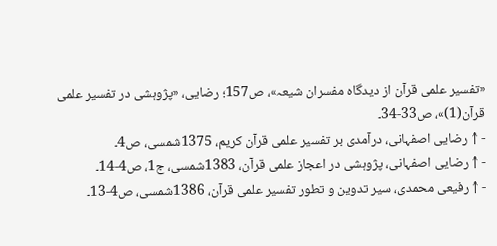«تفسیر علمی قرآن از دیدگاہ مفسران شیعہ»، ص157؛ رضایی، «پژوہشی در تفسیر علمی قرآن(1)»، ص33-34۔
- ↑ رضایی اصفہانی، درآمدی بر تفسیر علمی قرآن کریم، 1375شمسی، ص4۔
- ↑ رضایی اصفہانی، پژوہشی در اعجاز علمی قرآن، 1383شمسی، ج1، ص4-14۔
- ↑ رفیعی محمدی، سیر تدوین و تطور تفسیر علمی قرآن، 1386شمسی، ص4-13۔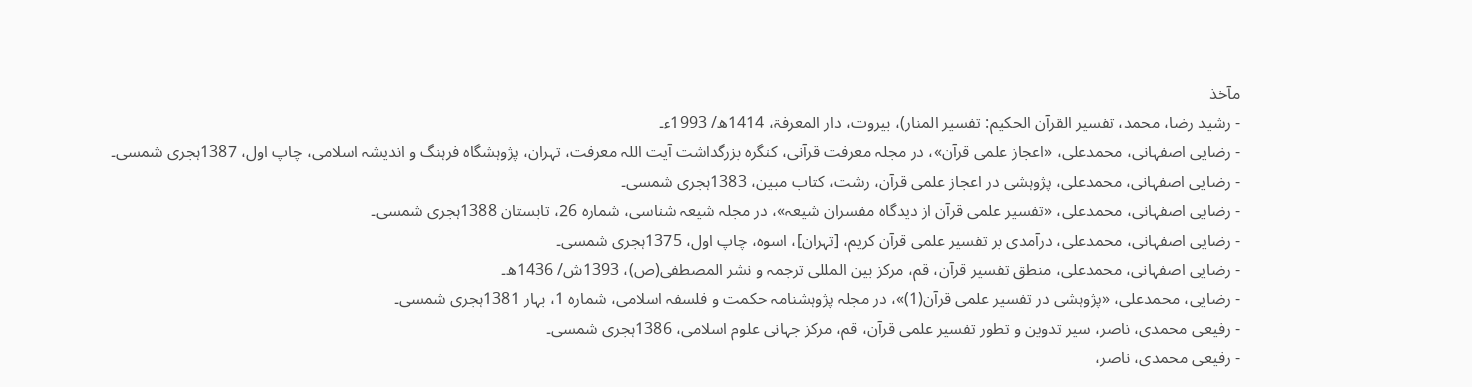مآخذ
- رشید رضا، محمد، تفسیر القرآن الحکیم: تفسیر المنار)، بیروت، دار المعرفۃ، 1414ھ/ 1993ء۔
- رضایی اصفہانی، محمدعلی، «اعجاز علمی قرآن»، در مجلہ معرفت قرآنی، کنگرہ بزرگداشت آیت اللہ معرفت، تہران، پژوہشگاہ فرہنگ و اندیشہ اسلامی، چاپ اول، 1387ہجری شمسی۔
- رضایی اصفہانی، محمدعلی، پژوہشی در اعجاز علمی قرآن، رشت، کتاب مبین، 1383ہجری شمسی۔
- رضایی اصفہانی، محمدعلی، «تفسیر علمی قرآن از دیدگاہ مفسران شیعہ»، در مجلہ شیعہ شناسی، شمارہ 26، تابستان 1388ہجری شمسی۔
- رضایی اصفہانی، محمدعلی، درآمدی بر تفسیر علمی قرآن کریم، [تہران]، اسوہ، چاپ اول، 1375ہجری شمسی۔
- رضایی اصفہانی، محمدعلی، منطق تفسیر قرآن، قم، مرکز بین المللی ترجمہ و نشر المصطفی(ص)، 1393ش/ 1436ھ۔
- رضایی، محمدعلی، «پژوہشی در تفسیر علمی قرآن(1)»، در مجلہ پژوہشنامہ حکمت و فلسفہ اسلامی، شمارہ 1، بہار 1381ہجری شمسی۔
- رفیعی محمدی، ناصر، سیر تدوین و تطور تفسیر علمی قرآن، قم، مرکز جہانی علوم اسلامی، 1386ہجری شمسی۔
- رفیعی محمدی، ناصر،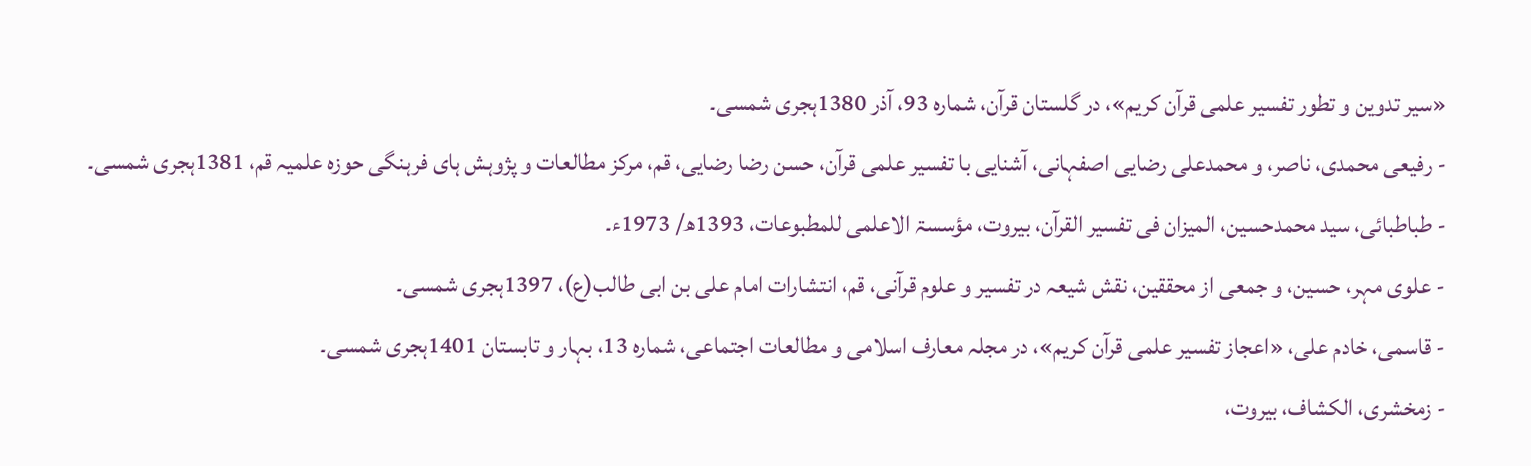«سیر تدوین و تطور تفسیر علمی قرآن کریم»، در گلستان قرآن، شمارہ 93، آذر 1380ہجری شمسی۔
- رفیعی محمدی، ناصر، و محمدعلی رضایی اصفہانی، آشنايی با تفسير علمی قرآن، حسن رضا رضایی، قم، مرکز مطالعات و پژوہش ہای فرہنگی حوزہ علمیہ قم، 1381ہجری شمسی۔
- طباطبائی، سید محمدحسین، المیزان فی تفسیر القرآن، بیروت، مؤسسۃ الاعلمی للمطبوعات، 1393ھ/ 1973ء۔
- علوی مہر، حسین، و جمعی از محققین، نقش شیعہ در تفسیر و علوم قرآنی، قم، انتشارات امام علی بن ابی طالب(ع)، 1397ہجری شمسی۔
- قاسمی، خادم علی، «اعجاز تفسیر علمی قرآن کریم»، در مجلہ معارف اسلامی و مطالعات اجتماعی، شمارہ 13، بہار و تابستان 1401ہجری شمسی۔
- زمخشری، الکشاف، بیروت،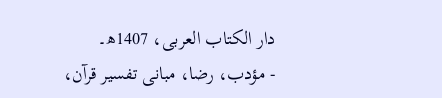دار الکتاب العربی، 1407ھ۔
- مؤدب، رضا، مبانی تفسیر قرآن،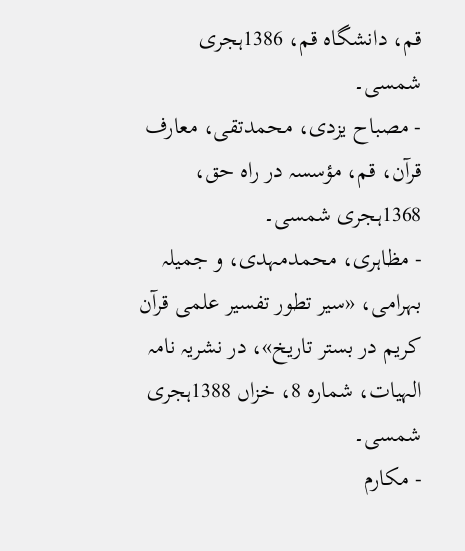قم، دانشگاہ قم، 1386ہجری شمسی۔
- مصباح یزدی، محمدتقی، معارف قرآن، قم، مؤسسہ در راہ حق، 1368ہجری شمسی۔
- مظاہری، محمدمہدی، و جمیلہ بہرامی، «سیر تطور تفسیر علمی قرآن کریم در بستر تاریخ»، در نشریہ نامہ الہیات، شمارہ 8، خزاں 1388ہجری شمسی۔
- مکارم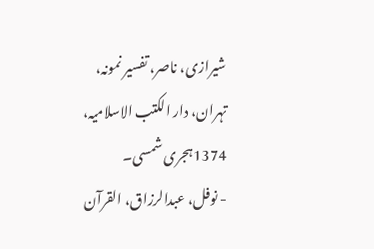شیرازی، ناصر، تفسیر نمونہ، تہران، دار الکتب الاسلامیہ، 1374ہجری شمسی۔
- نوفل، عبدالرزاق، القرآن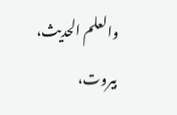والعلم الحدیث، بیروت،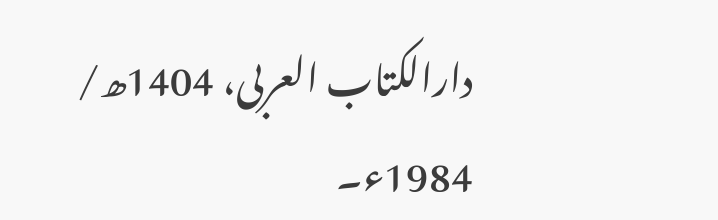دارالکتاب العربی، 1404ھ/ 1984ء۔